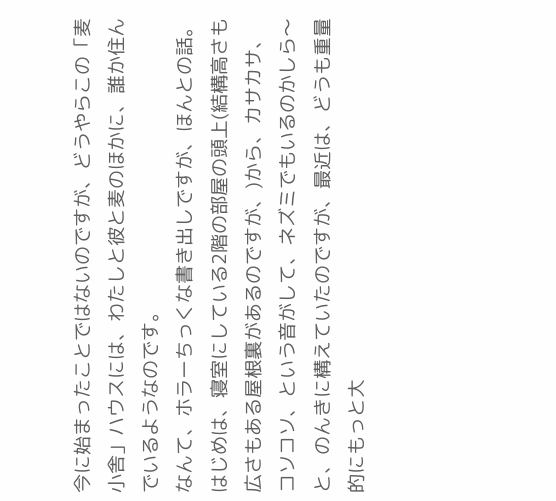今に始まったことではないのですが、どうやらこの「麦小舎」ハウスには、わたしと彼と麦のほかに、誰か住んでいるようなのです。
なんて、ホラーちっくな書き出しですが、ほんとの話。
はじめは、寝室にしている2階の部屋の頭上(結構高さも広さもある屋根裏があるのですが、)から、カサカサ、コソコソ、という音がして、ネズミでもいるのかしら〜と、のんきに構えていたのですが、最近は、どうも重量的にもっと大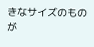きなサイズのものが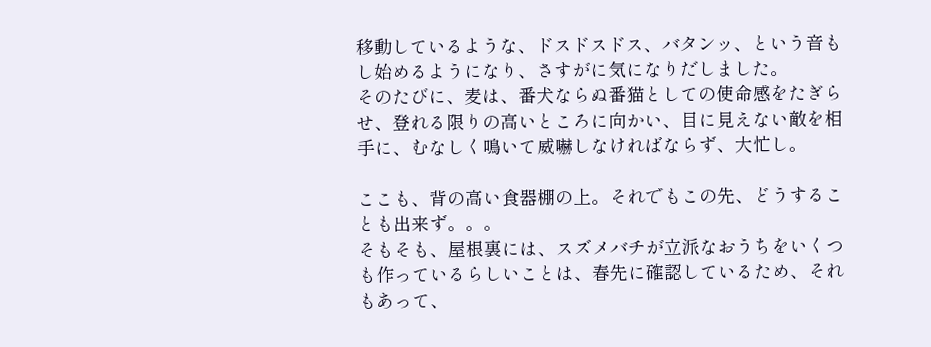移動しているような、ドスドスドス、バタンッ、という音もし始めるようになり、さすがに気になりだしました。
そのたびに、麦は、番犬ならぬ番猫としての使命感をたぎらせ、登れる限りの高いところに向かい、目に見えない敵を相手に、むなしく鳴いて威嚇しなければならず、大忙し。

ここも、背の高い食器棚の上。それでもこの先、どうすることも出来ず。。。
そもそも、屋根裏には、スズメバチが立派なおうちをいくつも作っているらしいことは、春先に確認しているため、それもあって、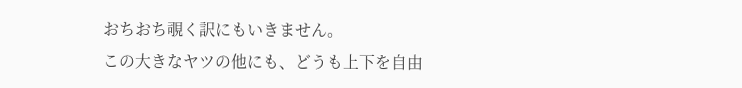おちおち覗く訳にもいきません。
この大きなヤツの他にも、どうも上下を自由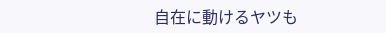自在に動けるヤツも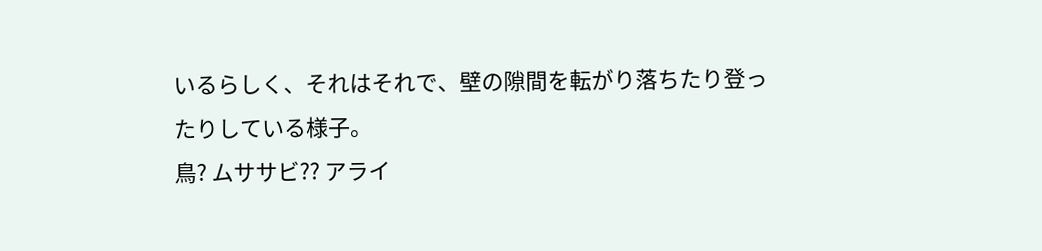いるらしく、それはそれで、壁の隙間を転がり落ちたり登ったりしている様子。
鳥? ムササビ?? アライ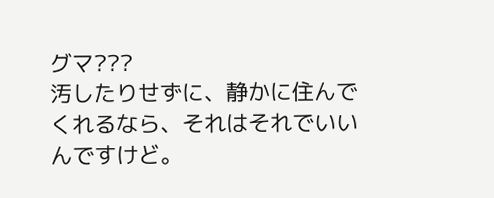グマ???
汚したりせずに、静かに住んでくれるなら、それはそれでいいんですけど。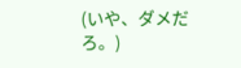(いや、ダメだろ。)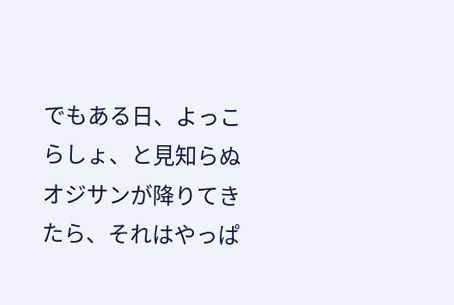でもある日、よっこらしょ、と見知らぬオジサンが降りてきたら、それはやっぱ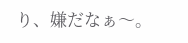り、嫌だなぁ〜。